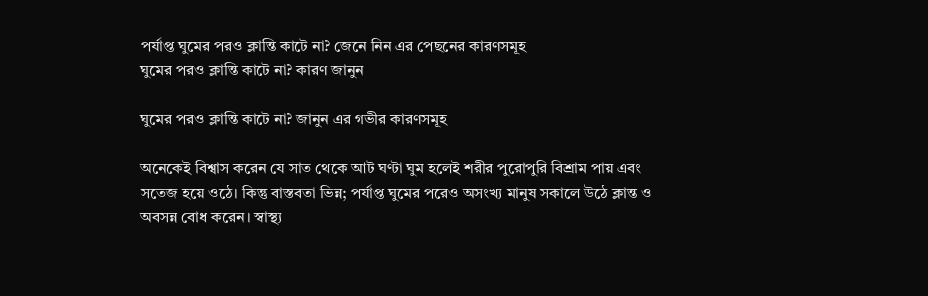পর্যাপ্ত ঘুমের পরও ক্লান্তি কাটে না? জেনে নিন এর পেছনের কারণসমূহ
ঘুমের পরও ক্লান্তি কাটে না? কারণ জানুন

ঘুমের পরও ক্লান্তি কাটে না? জানুন এর গভীর কারণসমূহ

অনেকেই বিশ্বাস করেন যে সাত থেকে আট ঘণ্টা ঘুম হলেই শরীর পুরোপুরি বিশ্রাম পায় এবং সতেজ হয়ে ওঠে। কিন্তু বাস্তবতা ভিন্ন; পর্যাপ্ত ঘুমের পরেও অসংখ্য মানুষ সকালে উঠে ক্লান্ত ও অবসন্ন বোধ করেন। স্বাস্থ্য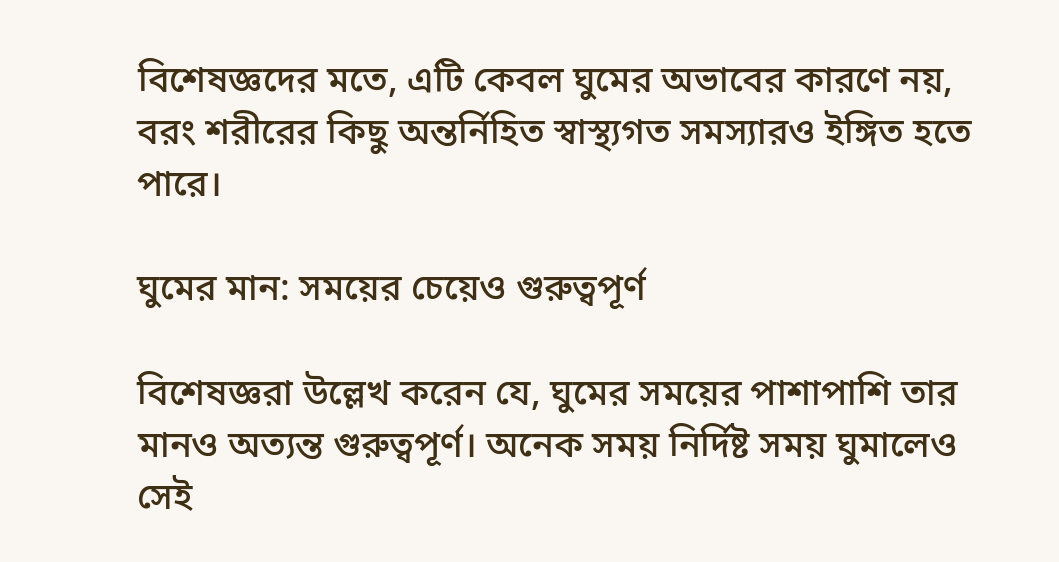বিশেষজ্ঞদের মতে, এটি কেবল ঘুমের অভাবের কারণে নয়, বরং শরীরের কিছু অন্তর্নিহিত স্বাস্থ্যগত সমস্যারও ইঙ্গিত হতে পারে।

ঘুমের মান: সময়ের চেয়েও গুরুত্বপূর্ণ

বিশেষজ্ঞরা উল্লেখ করেন যে, ঘুমের সময়ের পাশাপাশি তার মানও অত্যন্ত গুরুত্বপূর্ণ। অনেক সময় নির্দিষ্ট সময় ঘুমালেও সেই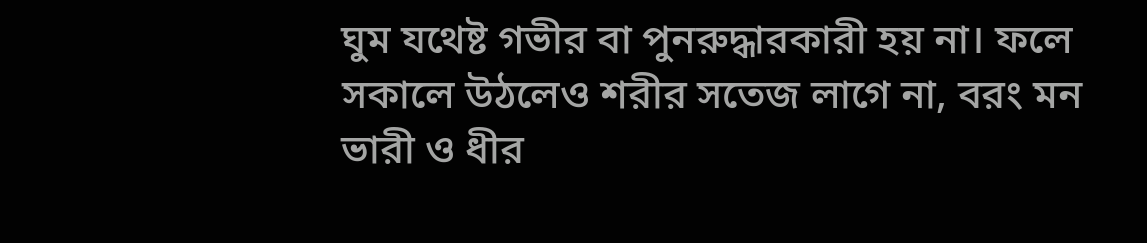ঘুম যথেষ্ট গভীর বা পুনরুদ্ধারকারী হয় না। ফলে সকালে উঠলেও শরীর সতেজ লাগে না, বরং মন ভারী ও ধীর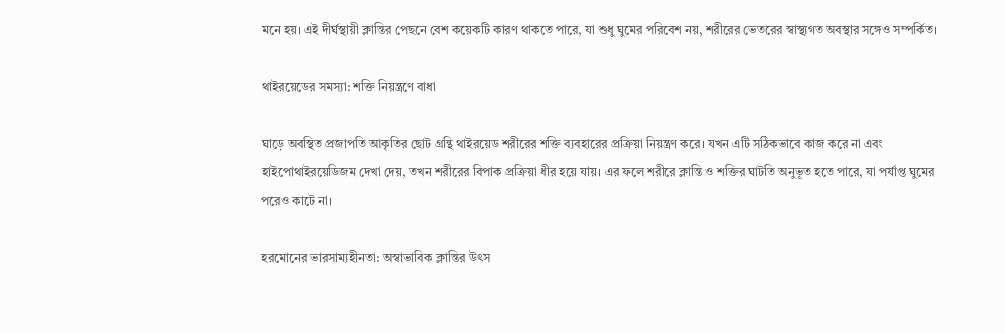মনে হয়। এই দীর্ঘস্থায়ী ক্লান্তির পেছনে বেশ কয়েকটি কারণ থাকতে পারে, যা শুধু ঘুমের পরিবেশ নয়, শরীরের ভেতরের স্বাস্থ্যগত অবস্থার সঙ্গেও সম্পর্কিত।

থাইরয়েডের সমস্যা: শক্তি নিয়ন্ত্রণে বাধা

ঘাড়ে অবস্থিত প্রজাপতি আকৃতির ছোট গ্রন্থি থাইরয়েড শরীরের শক্তি ব্যবহারের প্রক্রিয়া নিয়ন্ত্রণ করে। যখন এটি সঠিকভাবে কাজ করে না এবং হাইপোথাইরয়েডিজম দেখা দেয়, তখন শরীরের বিপাক প্রক্রিয়া ধীর হয়ে যায়। এর ফলে শরীরে ক্লান্তি ও শক্তির ঘাটতি অনুভূত হতে পারে, যা পর্যাপ্ত ঘুমের পরেও কাটে না।

হরমোনের ভারসাম্যহীনতা: অস্বাভাবিক ক্লান্তির উৎস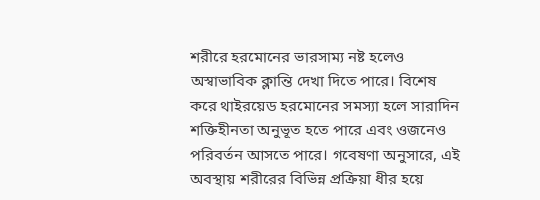শরীরে হরমোনের ভারসাম্য নষ্ট হলেও অস্বাভাবিক ক্লান্তি দেখা দিতে পারে। বিশেষ করে থাইরয়েড হরমোনের সমস্যা হলে সারাদিন শক্তিহীনতা অনুভূত হতে পারে এবং ওজনেও পরিবর্তন আসতে পারে। গবেষণা অনুসারে, এই অবস্থায় শরীরের বিভিন্ন প্রক্রিয়া ধীর হয়ে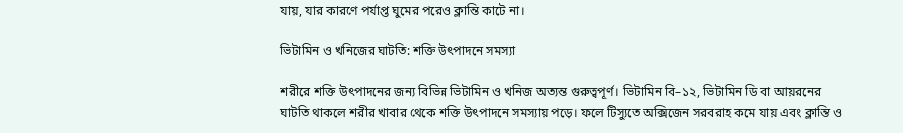যায়, যার কারণে পর্যাপ্ত ঘুমের পরেও ক্লান্তি কাটে না।

ভিটামিন ও খনিজের ঘাটতি: শক্তি উৎপাদনে সমস্যা

শরীরে শক্তি উৎপাদনের জন্য বিভিন্ন ভিটামিন ও খনিজ অত্যন্ত গুরুত্বপূর্ণ। ভিটামিন বি–১২, ভিটামিন ডি বা আয়রনের ঘাটতি থাকলে শরীর খাবার থেকে শক্তি উৎপাদনে সমস্যায় পড়ে। ফলে টিস্যুতে অক্সিজেন সরবরাহ কমে যায় এবং ক্লান্তি ও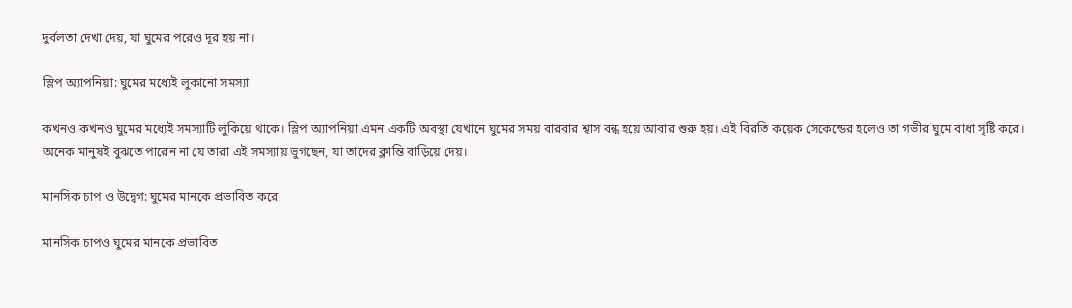দুর্বলতা দেখা দেয়, যা ঘুমের পরেও দূর হয় না।

স্লিপ অ্যাপনিয়া: ঘুমের মধ্যেই লুকানো সমস্যা

কখনও কখনও ঘুমের মধ্যেই সমস্যাটি লুকিয়ে থাকে। স্লিপ অ্যাপনিয়া এমন একটি অবস্থা যেখানে ঘুমের সময় বারবার শ্বাস বন্ধ হয়ে আবার শুরু হয়। এই বিরতি কয়েক সেকেন্ডের হলেও তা গভীর ঘুমে বাধা সৃষ্টি করে। অনেক মানুষই বুঝতে পারেন না যে তারা এই সমস্যায় ভুগছেন, যা তাদের ক্লান্তি বাড়িয়ে দেয়।

মানসিক চাপ ও উদ্বেগ: ঘুমের মানকে প্রভাবিত করে

মানসিক চাপও ঘুমের মানকে প্রভাবিত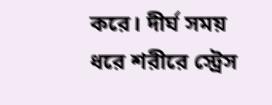করে। দীর্ঘ সময় ধরে শরীরে স্ট্রেস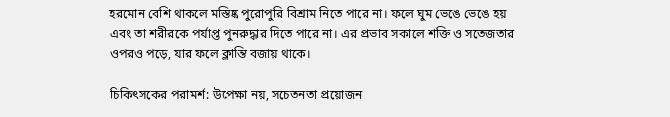হরমোন বেশি থাকলে মস্তিষ্ক পুরোপুরি বিশ্রাম নিতে পারে না। ফলে ঘুম ভেঙে ভেঙে হয় এবং তা শরীরকে পর্যাপ্ত পুনরুদ্ধার দিতে পারে না। এর প্রভাব সকালে শক্তি ও সতেজতার ওপরও পড়ে, যার ফলে ক্লান্তি বজায় থাকে।

চিকিৎসকের পরামর্শ: উপেক্ষা নয়, সচেতনতা প্রয়োজন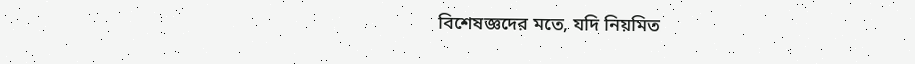বিশেষজ্ঞদের মতে, যদি নিয়মিত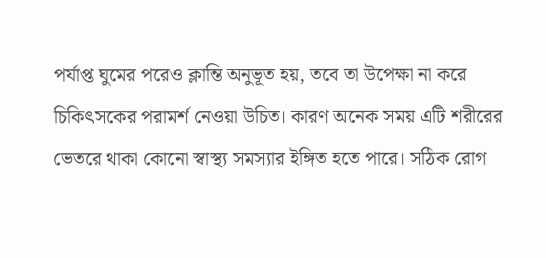পর্যাপ্ত ঘুমের পরেও ক্লান্তি অনুভূত হয়, তবে তা উপেক্ষা না করে চিকিৎসকের পরামর্শ নেওয়া উচিত। কারণ অনেক সময় এটি শরীরের ভেতরে থাকা কোনো স্বাস্থ্য সমস্যার ইঙ্গিত হতে পারে। সঠিক রোগ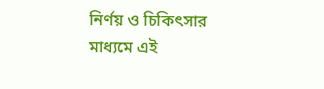নির্ণয় ও চিকিৎসার মাধ্যমে এই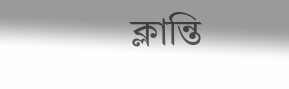ক্লান্তি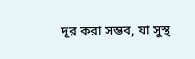দূর করা সম্ভব, যা সুস্থ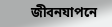জীবনযাপনে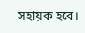সহায়ক হবে।